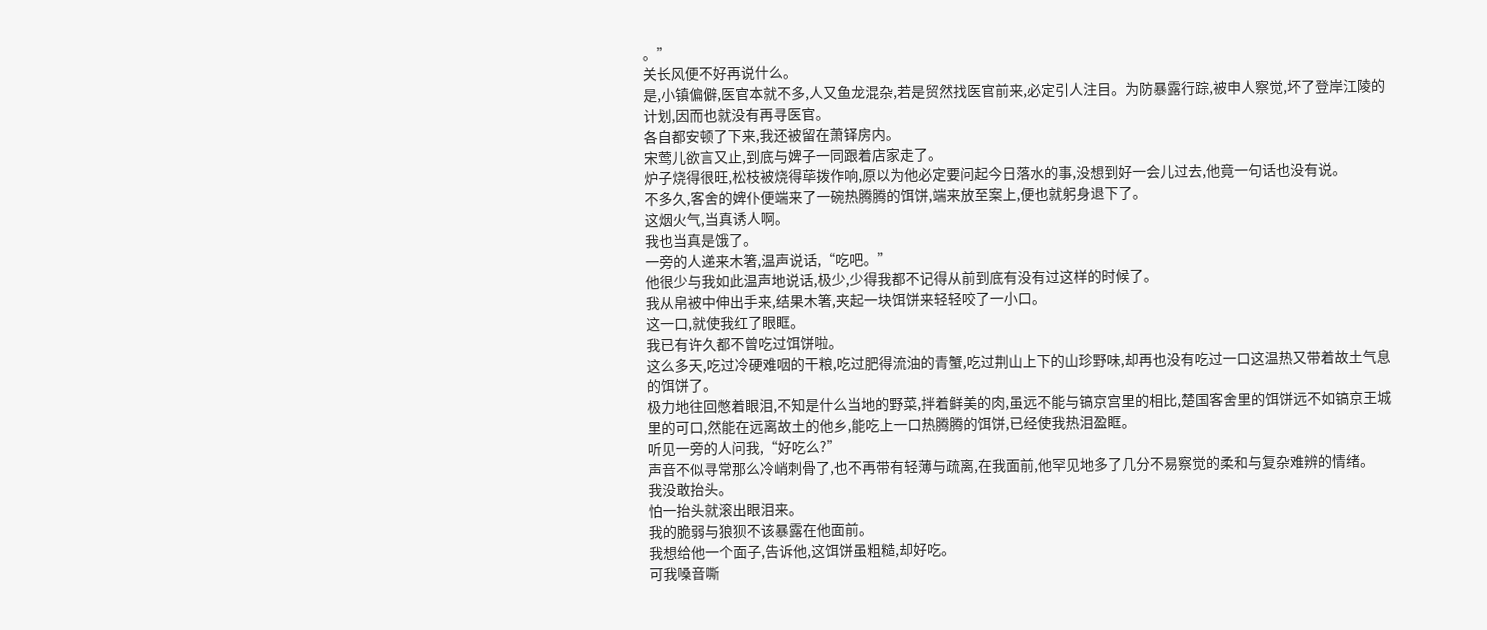。”
关长风便不好再说什么。
是,小镇偏僻,医官本就不多,人又鱼龙混杂,若是贸然找医官前来,必定引人注目。为防暴露行踪,被申人察觉,坏了登岸江陵的计划,因而也就没有再寻医官。
各自都安顿了下来,我还被留在萧铎房内。
宋莺儿欲言又止,到底与婢子一同跟着店家走了。
炉子烧得很旺,松枝被烧得荜拨作响,原以为他必定要问起今日落水的事,没想到好一会儿过去,他竟一句话也没有说。
不多久,客舍的婢仆便端来了一碗热腾腾的饵饼,端来放至案上,便也就躬身退下了。
这烟火气,当真诱人啊。
我也当真是饿了。
一旁的人递来木箸,温声说话,“吃吧。”
他很少与我如此温声地说话,极少,少得我都不记得从前到底有没有过这样的时候了。
我从帛被中伸出手来,结果木箸,夹起一块饵饼来轻轻咬了一小口。
这一口,就使我红了眼眶。
我已有许久都不曾吃过饵饼啦。
这么多天,吃过冷硬难咽的干粮,吃过肥得流油的青蟹,吃过荆山上下的山珍野味,却再也没有吃过一口这温热又带着故土气息的饵饼了。
极力地往回憋着眼泪,不知是什么当地的野菜,拌着鲜美的肉,虽远不能与镐京宫里的相比,楚国客舍里的饵饼远不如镐京王城里的可口,然能在远离故土的他乡,能吃上一口热腾腾的饵饼,已经使我热泪盈眶。
听见一旁的人问我,“好吃么?”
声音不似寻常那么冷峭刺骨了,也不再带有轻薄与疏离,在我面前,他罕见地多了几分不易察觉的柔和与复杂难辨的情绪。
我没敢抬头。
怕一抬头就滚出眼泪来。
我的脆弱与狼狈不该暴露在他面前。
我想给他一个面子,告诉他,这饵饼虽粗糙,却好吃。
可我嗓音嘶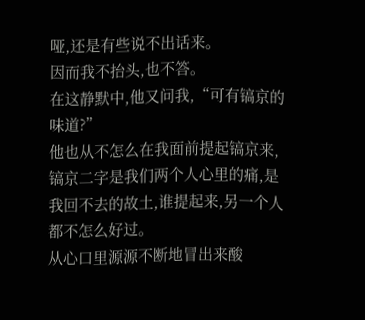哑,还是有些说不出话来。
因而我不抬头,也不答。
在这静默中,他又问我,“可有镐京的味道?”
他也从不怎么在我面前提起镐京来,镐京二字是我们两个人心里的痛,是我回不去的故土,谁提起来,另一个人都不怎么好过。
从心口里源源不断地冒出来酸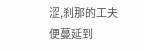涩,刹那的工夫便蔓延到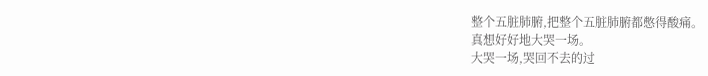整个五脏肺腑,把整个五脏肺腑都憋得酸痛。
真想好好地大哭一场。
大哭一场,哭回不去的过